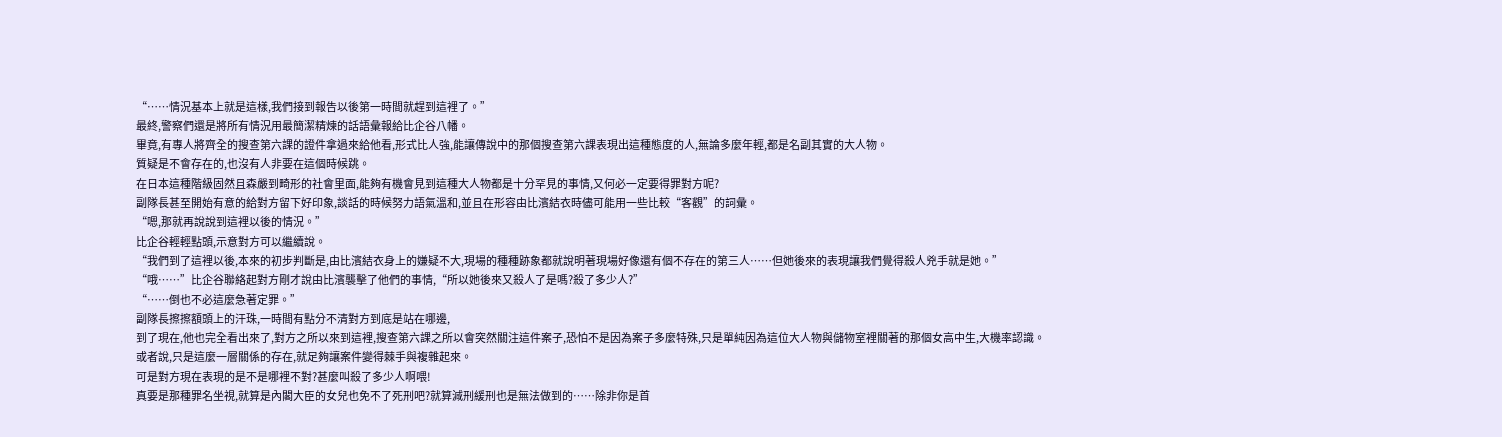“……情況基本上就是這樣,我們接到報告以後第一時間就趕到這裡了。”
最終,警察們還是將所有情況用最簡潔精煉的話語彙報給比企谷八幡。
畢竟,有專人將齊全的搜查第六課的證件拿過來給他看,形式比人強,能讓傳說中的那個搜查第六課表現出這種態度的人,無論多麼年輕,都是名副其實的大人物。
質疑是不會存在的,也沒有人非要在這個時候跳。
在日本這種階級固然且森嚴到畸形的社會里面,能夠有機會見到這種大人物都是十分罕見的事情,又何必一定要得罪對方呢?
副隊長甚至開始有意的給對方留下好印象,談話的時候努力語氣溫和,並且在形容由比濱結衣時儘可能用一些比較“客觀”的詞彙。
“嗯,那就再說說到這裡以後的情況。”
比企谷輕輕點頭,示意對方可以繼續說。
“我們到了這裡以後,本來的初步判斷是,由比濱結衣身上的嫌疑不大,現場的種種跡象都就說明著現場好像還有個不存在的第三人……但她後來的表現讓我們覺得殺人兇手就是她。”
“哦……”比企谷聯絡起對方剛才說由比濱襲擊了他們的事情,“所以她後來又殺人了是嗎?殺了多少人?”
“……倒也不必這麼急著定罪。”
副隊長擦擦額頭上的汗珠,一時間有點分不清對方到底是站在哪邊,
到了現在,他也完全看出來了,對方之所以來到這裡,搜查第六課之所以會突然關注這件案子,恐怕不是因為案子多麼特殊,只是單純因為這位大人物與儲物室裡關著的那個女高中生,大機率認識。
或者說,只是這麼一層關係的存在,就足夠讓案件變得棘手與複雜起來。
可是對方現在表現的是不是哪裡不對?甚麼叫殺了多少人啊喂!
真要是那種罪名坐視,就算是內閣大臣的女兒也免不了死刑吧?就算減刑緩刑也是無法做到的……除非你是首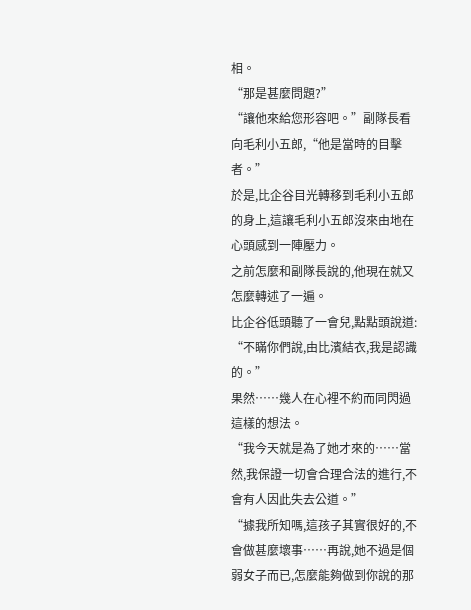相。
“那是甚麼問題?”
“讓他來給您形容吧。”副隊長看向毛利小五郎,“他是當時的目擊者。”
於是,比企谷目光轉移到毛利小五郎的身上,這讓毛利小五郎沒來由地在心頭感到一陣壓力。
之前怎麼和副隊長說的,他現在就又怎麼轉述了一遍。
比企谷低頭聽了一會兒,點點頭說道:
“不瞞你們說,由比濱結衣,我是認識的。”
果然……幾人在心裡不約而同閃過這樣的想法。
“我今天就是為了她才來的……當然,我保證一切會合理合法的進行,不會有人因此失去公道。”
“據我所知嗎,這孩子其實很好的,不會做甚麼壞事……再說,她不過是個弱女子而已,怎麼能夠做到你說的那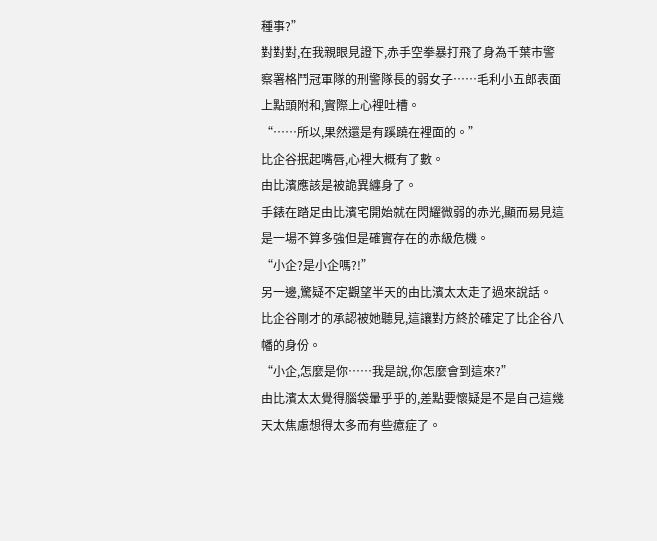種事?”
對對對,在我親眼見證下,赤手空拳暴打飛了身為千葉市警察署格鬥冠軍隊的刑警隊長的弱女子……毛利小五郎表面上點頭附和,實際上心裡吐槽。
“……所以,果然還是有蹊蹺在裡面的。”
比企谷抿起嘴唇,心裡大概有了數。
由比濱應該是被詭異纏身了。
手錶在踏足由比濱宅開始就在閃耀微弱的赤光,顯而易見這是一場不算多強但是確實存在的赤級危機。
“小企?是小企嗎?!”
另一邊,驚疑不定觀望半天的由比濱太太走了過來說話。
比企谷剛才的承認被她聽見,這讓對方終於確定了比企谷八幡的身份。
“小企,怎麼是你……我是說,你怎麼會到這來?”
由比濱太太覺得腦袋暈乎乎的,差點要懷疑是不是自己這幾天太焦慮想得太多而有些癔症了。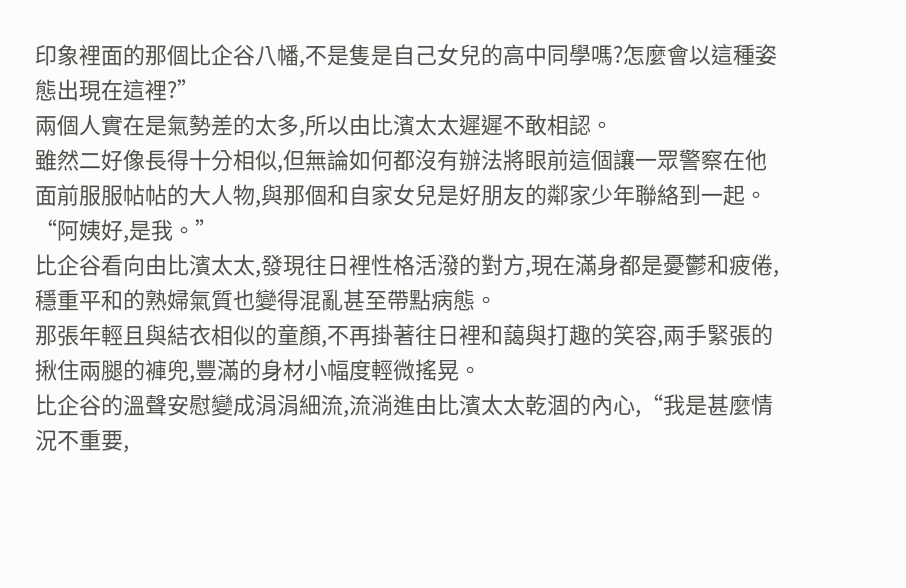印象裡面的那個比企谷八幡,不是隻是自己女兒的高中同學嗎?怎麼會以這種姿態出現在這裡?”
兩個人實在是氣勢差的太多,所以由比濱太太遲遲不敢相認。
雖然二好像長得十分相似,但無論如何都沒有辦法將眼前這個讓一眾警察在他面前服服帖帖的大人物,與那個和自家女兒是好朋友的鄰家少年聯絡到一起。
“阿姨好,是我。”
比企谷看向由比濱太太,發現往日裡性格活潑的對方,現在滿身都是憂鬱和疲倦,穩重平和的熟婦氣質也變得混亂甚至帶點病態。
那張年輕且與結衣相似的童顏,不再掛著往日裡和藹與打趣的笑容,兩手緊張的揪住兩腿的褲兜,豐滿的身材小幅度輕微搖晃。
比企谷的溫聲安慰變成涓涓細流,流淌進由比濱太太乾涸的內心,“我是甚麼情況不重要,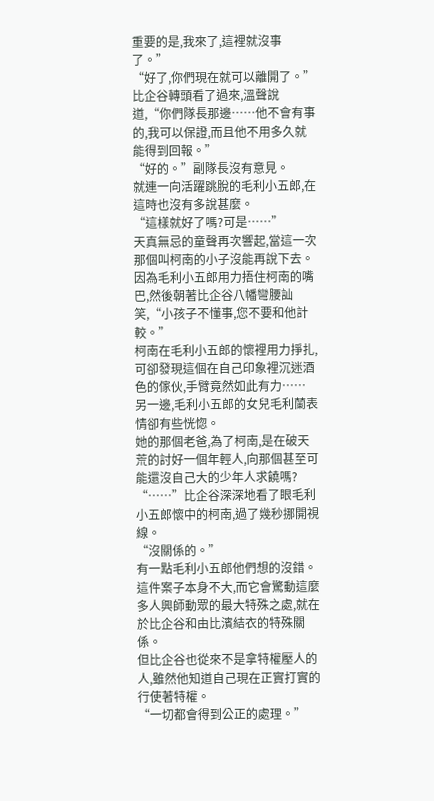重要的是,我來了,這裡就沒事了。”
“好了,你們現在就可以離開了。”比企谷轉頭看了過來,溫聲說道,“你們隊長那邊……他不會有事的,我可以保證,而且他不用多久就能得到回報。”
“好的。”副隊長沒有意見。
就連一向活躍跳脫的毛利小五郎,在這時也沒有多說甚麼。
“這樣就好了嗎?可是……”
天真無忌的童聲再次響起,當這一次那個叫柯南的小子沒能再說下去。
因為毛利小五郎用力捂住柯南的嘴巴,然後朝著比企谷八幡彎腰訕笑,“小孩子不懂事,您不要和他計較。”
柯南在毛利小五郎的懷裡用力掙扎,可卻發現這個在自己印象裡沉迷酒色的傢伙,手臂竟然如此有力……
另一邊,毛利小五郎的女兒毛利蘭表情卻有些恍惚。
她的那個老爸,為了柯南,是在破天荒的討好一個年輕人,向那個甚至可能還沒自己大的少年人求饒嗎?
“……”比企谷深深地看了眼毛利小五郎懷中的柯南,過了幾秒挪開視線。
“沒關係的。”
有一點毛利小五郎他們想的沒錯。
這件案子本身不大,而它會驚動這麼多人興師動眾的最大特殊之處,就在於比企谷和由比濱結衣的特殊關係。
但比企谷也從來不是拿特權壓人的人,雖然他知道自己現在正實打實的行使著特權。
“一切都會得到公正的處理。”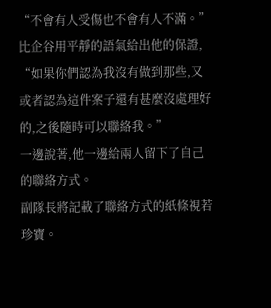“不會有人受傷也不會有人不滿。”
比企谷用平靜的語氣給出他的保證,
“如果你們認為我沒有做到那些,又或者認為這件案子還有甚麼沒處理好的,之後隨時可以聯絡我。”
一邊說著,他一邊給兩人留下了自己的聯絡方式。
副隊長將記載了聯絡方式的紙條視若珍寶。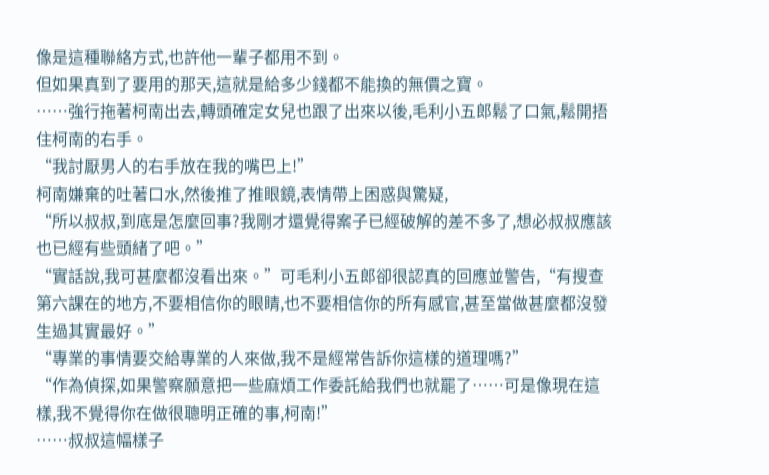像是這種聯絡方式,也許他一輩子都用不到。
但如果真到了要用的那天,這就是給多少錢都不能換的無價之寶。
……強行拖著柯南出去,轉頭確定女兒也跟了出來以後,毛利小五郎鬆了口氣,鬆開捂住柯南的右手。
“我討厭男人的右手放在我的嘴巴上!”
柯南嫌棄的吐著口水,然後推了推眼鏡,表情帶上困惑與驚疑,
“所以叔叔,到底是怎麼回事?我剛才還覺得案子已經破解的差不多了,想必叔叔應該也已經有些頭緒了吧。”
“實話說,我可甚麼都沒看出來。”可毛利小五郎卻很認真的回應並警告,“有搜查第六課在的地方,不要相信你的眼睛,也不要相信你的所有感官,甚至當做甚麼都沒發生過其實最好。”
“專業的事情要交給專業的人來做,我不是經常告訴你這樣的道理嗎?”
“作為偵探,如果警察願意把一些麻煩工作委託給我們也就罷了……可是像現在這樣,我不覺得你在做很聰明正確的事,柯南!”
……叔叔這幅樣子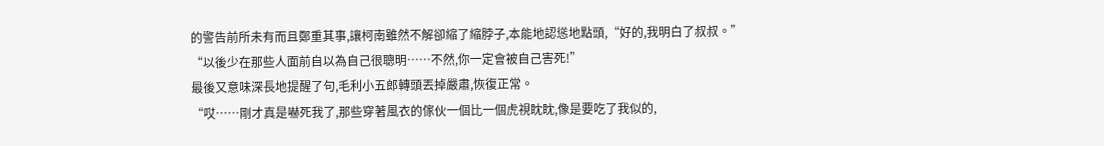的警告前所未有而且鄭重其事,讓柯南雖然不解卻縮了縮脖子,本能地認慫地點頭,“好的,我明白了叔叔。”
“以後少在那些人面前自以為自己很聰明……不然,你一定會被自己害死!”
最後又意味深長地提醒了句,毛利小五郎轉頭丟掉嚴肅,恢復正常。
“哎……剛才真是嚇死我了,那些穿著風衣的傢伙一個比一個虎視眈眈,像是要吃了我似的,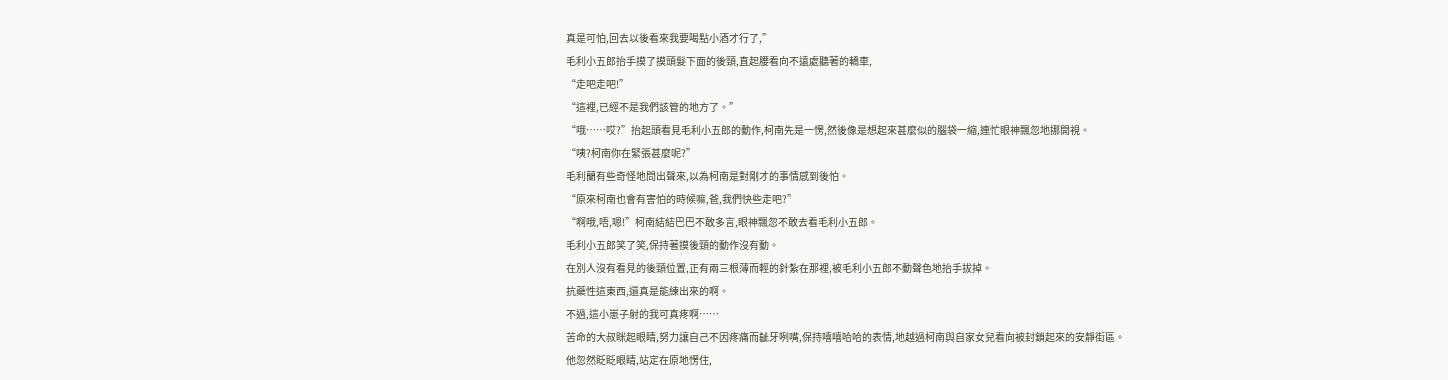真是可怕,回去以後看來我要喝點小酒才行了,”
毛利小五郎抬手摸了摸頭髮下面的後頸,直起腰看向不遠處聽著的轎車,
“走吧走吧!”
“這裡,已經不是我們該管的地方了。”
“哦……哎?”抬起頭看見毛利小五郎的動作,柯南先是一愣,然後像是想起來甚麼似的腦袋一縮,連忙眼神飄忽地挪開視。
“咦?柯南你在緊張甚麼呢?”
毛利蘭有些奇怪地問出聲來,以為柯南是對剛才的事情感到後怕。
“原來柯南也會有害怕的時候嘛,爸,我們快些走吧?”
“啊哦,唔,嗯!”柯南結結巴巴不敢多言,眼神飄忽不敢去看毛利小五郎。
毛利小五郎笑了笑,保持著摸後頸的動作沒有動。
在別人沒有看見的後頸位置,正有兩三根薄而輕的針紮在那裡,被毛利小五郎不動聲色地抬手拔掉。
抗藥性這東西,還真是能練出來的啊。
不過,這小崽子射的我可真疼啊……
苦命的大叔眯起眼睛,努力讓自己不因疼痛而齜牙咧嘴,保持嘻嘻哈哈的表情,地越過柯南與自家女兒看向被封鎖起來的安靜街區。
他忽然眨眨眼睛,站定在原地愣住,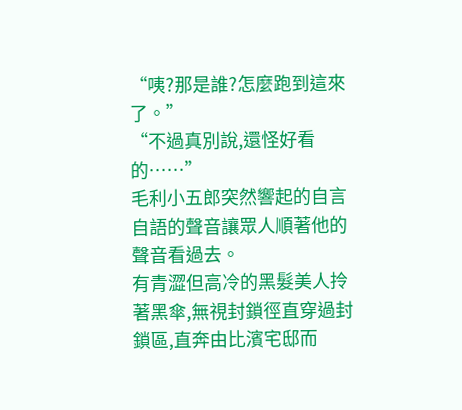“咦?那是誰?怎麼跑到這來了。”
“不過真別說,還怪好看的……”
毛利小五郎突然響起的自言自語的聲音讓眾人順著他的聲音看過去。
有青澀但高冷的黑髮美人拎著黑傘,無視封鎖徑直穿過封鎖區,直奔由比濱宅邸而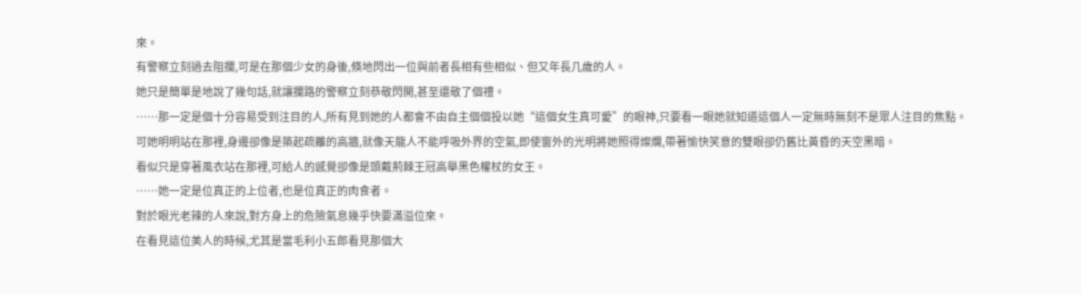來。
有警察立刻過去阻攔,可是在那個少女的身後,倏地閃出一位與前者長相有些相似、但又年長几歲的人。
她只是簡單是地說了幾句話,就讓攔路的警察立刻恭敬閃開,甚至還敬了個禮。
……那一定是個十分容易受到注目的人,所有見到她的人都會不由自主個個投以她“這個女生真可愛”的眼神,只要看一眼她就知道這個人一定無時無刻不是眾人注目的焦點。
可她明明站在那裡,身邊卻像是築起疏離的高牆,就像天龍人不能呼吸外界的空氣,即使窗外的光明將她照得燦爛,帶著愉快笑意的雙眼卻仍舊比黃昏的天空黑暗。
看似只是穿著風衣站在那裡,可給人的感覺卻像是頭戴荊棘王冠高舉黑色權杖的女王。
……她一定是位真正的上位者,也是位真正的肉食者。
對於眼光老辣的人來說,對方身上的危險氣息幾乎快要滿溢位來。
在看見這位美人的時候,尤其是當毛利小五郎看見那個大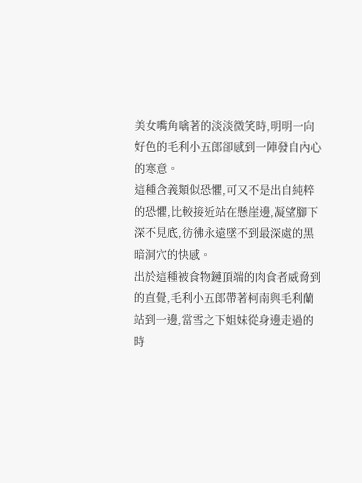美女嘴角噙著的淡淡微笑時,明明一向好色的毛利小五郎卻感到一陣發自內心的寒意。
這種含義類似恐懼,可又不是出自純粹的恐懼,比較接近站在懸崖邊,凝望腳下深不見底,彷彿永遠墜不到最深處的黑暗洞穴的快感。
出於這種被食物鏈頂端的肉食者威脅到的直覺,毛利小五郎帶著柯南與毛利蘭站到一邊,當雪之下姐妹從身邊走過的時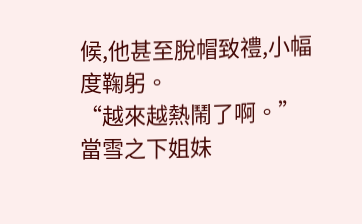候,他甚至脫帽致禮,小幅度鞠躬。
“越來越熱鬧了啊。”
當雪之下姐妹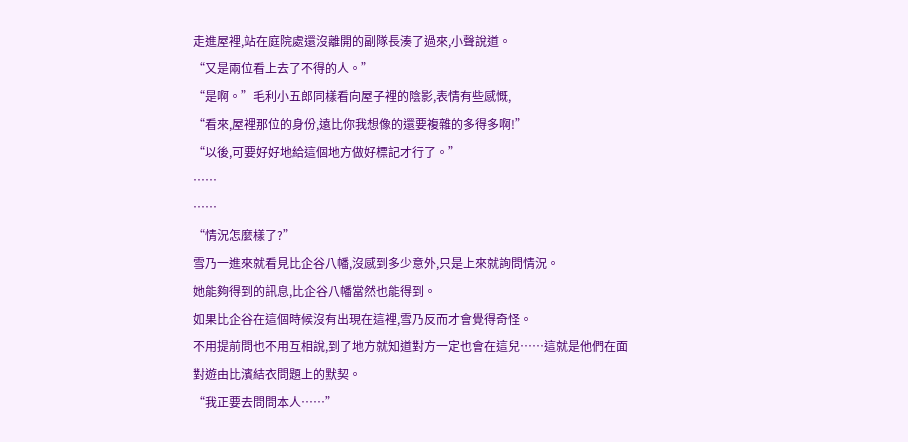走進屋裡,站在庭院處還沒離開的副隊長湊了過來,小聲說道。
“又是兩位看上去了不得的人。”
“是啊。”毛利小五郎同樣看向屋子裡的陰影,表情有些感慨,
“看來,屋裡那位的身份,遠比你我想像的還要複雜的多得多啊!”
“以後,可要好好地給這個地方做好標記才行了。”
……
……
“情況怎麼樣了?”
雪乃一進來就看見比企谷八幡,沒感到多少意外,只是上來就詢問情況。
她能夠得到的訊息,比企谷八幡當然也能得到。
如果比企谷在這個時候沒有出現在這裡,雪乃反而才會覺得奇怪。
不用提前問也不用互相說,到了地方就知道對方一定也會在這兒……這就是他們在面對遊由比濱結衣問題上的默契。
“我正要去問問本人……”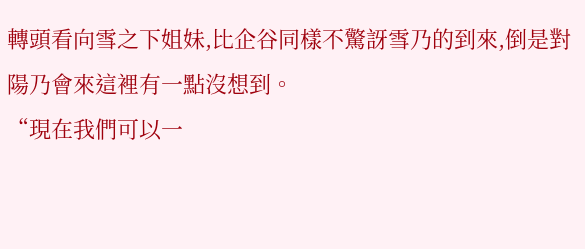轉頭看向雪之下姐妹,比企谷同樣不驚訝雪乃的到來,倒是對陽乃會來這裡有一點沒想到。
“現在我們可以一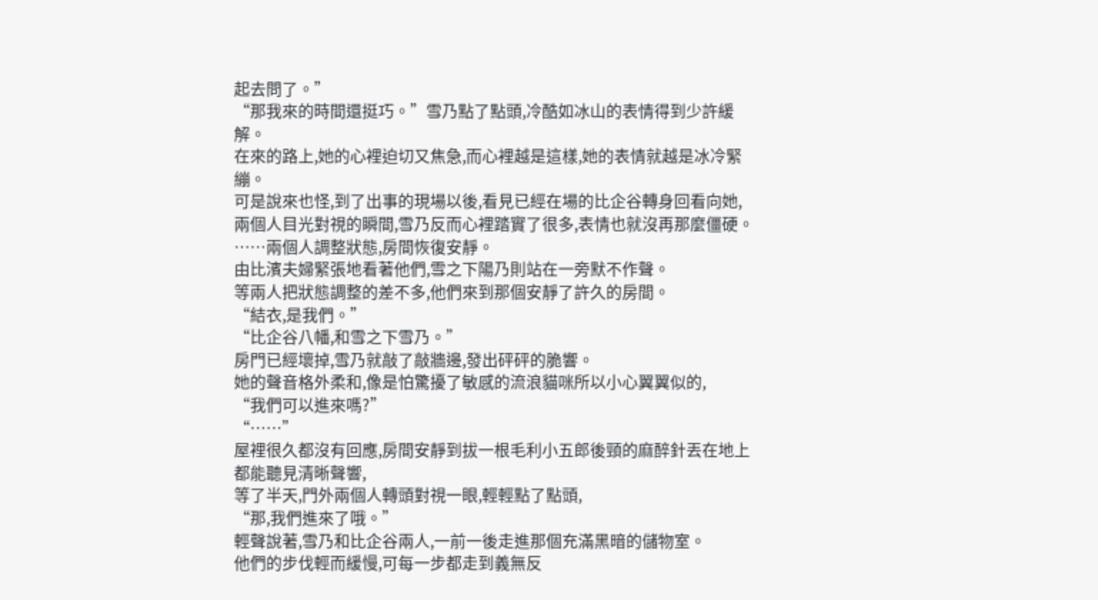起去問了。”
“那我來的時間還挺巧。”雪乃點了點頭,冷酷如冰山的表情得到少許緩解。
在來的路上,她的心裡迫切又焦急,而心裡越是這樣,她的表情就越是冰冷緊繃。
可是說來也怪,到了出事的現場以後,看見已經在場的比企谷轉身回看向她,兩個人目光對視的瞬間,雪乃反而心裡踏實了很多,表情也就沒再那麼僵硬。
……兩個人調整狀態,房間恢復安靜。
由比濱夫婦緊張地看著他們,雪之下陽乃則站在一旁默不作聲。
等兩人把狀態調整的差不多,他們來到那個安靜了許久的房間。
“結衣,是我們。”
“比企谷八幡,和雪之下雪乃。”
房門已經壞掉,雪乃就敲了敲牆邊,發出砰砰的脆響。
她的聲音格外柔和,像是怕驚擾了敏感的流浪貓咪所以小心翼翼似的,
“我們可以進來嗎?”
“……”
屋裡很久都沒有回應,房間安靜到拔一根毛利小五郎後頸的麻醉針丟在地上都能聽見清晰聲響,
等了半天,門外兩個人轉頭對視一眼,輕輕點了點頭,
“那,我們進來了哦。”
輕聲說著,雪乃和比企谷兩人,一前一後走進那個充滿黑暗的儲物室。
他們的步伐輕而緩慢,可每一步都走到義無反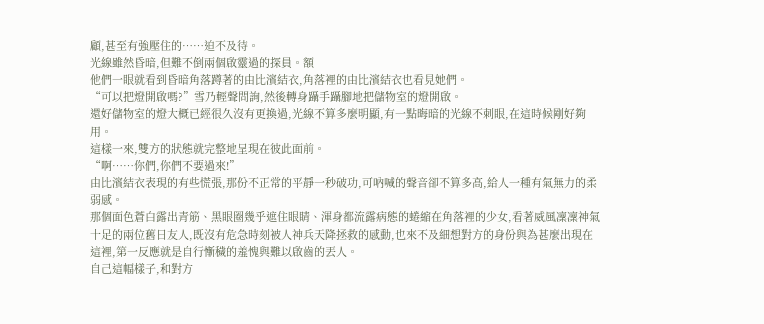顧,甚至有強壓住的……迫不及待。
光線雖然昏暗,但難不倒兩個啟靈過的探員。額
他們一眼就看到昏暗角落蹲著的由比濱結衣,角落裡的由比濱結衣也看見她們。
“可以把燈開啟嗎?”雪乃輕聲問詢,然後轉身躡手躡腳地把儲物室的燈開啟。
還好儲物室的燈大概已經很久沒有更換過,光線不算多麼明顯,有一點晦暗的光線不刺眼,在這時候剛好夠用。
這樣一來,雙方的狀態就完整地呈現在彼此面前。
“啊……你們,你們不要過來!”
由比濱結衣表現的有些慌張,那份不正常的平靜一秒破功,可吶喊的聲音卻不算多高,給人一種有氣無力的柔弱感。
那個面色蒼白露出青筋、黑眼圈幾乎遮住眼睛、渾身都流露病態的蜷縮在角落裡的少女,看著威風凜凜神氣十足的兩位舊日友人,既沒有危急時刻被人神兵天降拯救的感動,也來不及細想對方的身份與為甚麼出現在這裡,第一反應就是自行慚穢的羞愧與難以啟齒的丟人。
自己這幅樣子,和對方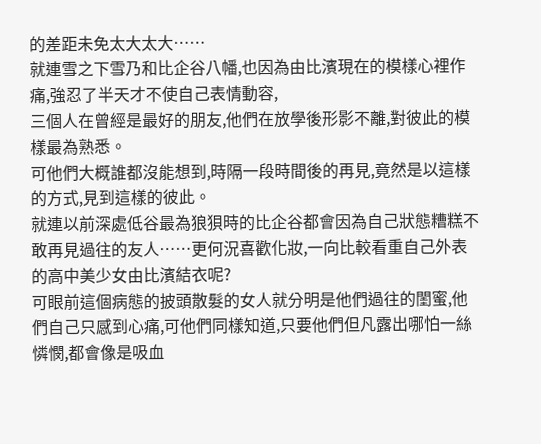的差距未免太大太大……
就連雪之下雪乃和比企谷八幡,也因為由比濱現在的模樣心裡作痛,強忍了半天才不使自己表情動容,
三個人在曾經是最好的朋友,他們在放學後形影不離,對彼此的模樣最為熟悉。
可他們大概誰都沒能想到,時隔一段時間後的再見,竟然是以這樣的方式,見到這樣的彼此。
就連以前深處低谷最為狼狽時的比企谷都會因為自己狀態糟糕不敢再見過往的友人……更何況喜歡化妝,一向比較看重自己外表的高中美少女由比濱結衣呢?
可眼前這個病態的披頭散髮的女人就分明是他們過往的閨蜜,他們自己只感到心痛,可他們同樣知道,只要他們但凡露出哪怕一絲憐憫,都會像是吸血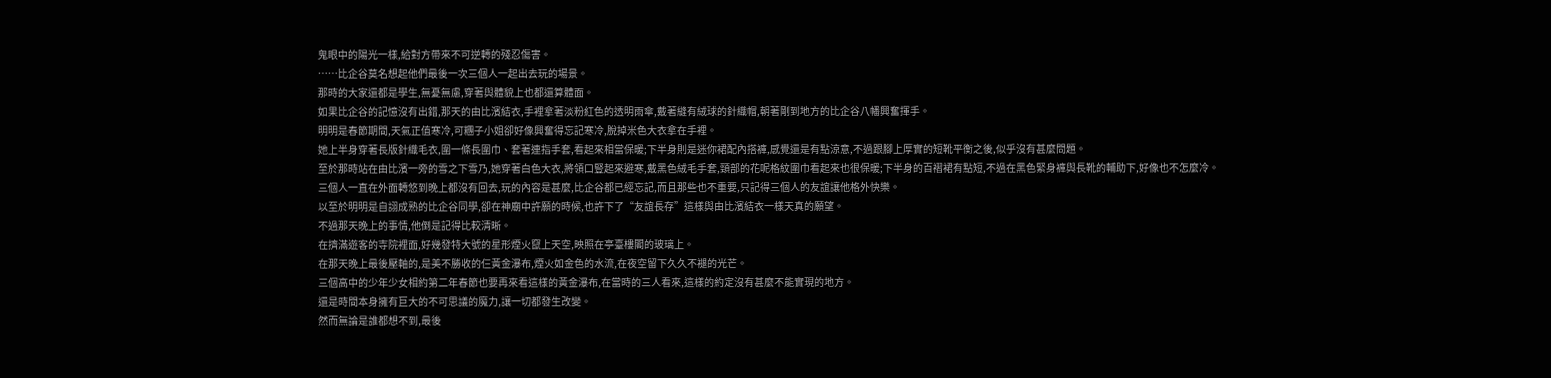鬼眼中的陽光一樣,給對方帶來不可逆轉的殘忍傷害。
……比企谷莫名想起他們最後一次三個人一起出去玩的場景。
那時的大家還都是學生,無憂無慮,穿著與體貌上也都還算體面。
如果比企谷的記憶沒有出錯,那天的由比濱結衣,手裡拿著淡粉紅色的透明雨傘,戴著縫有絨球的針織帽,朝著剛到地方的比企谷八幡興奮揮手。
明明是春節期間,天氣正值寒冷,可糰子小姐卻好像興奮得忘記寒冷,脫掉米色大衣拿在手裡。
她上半身穿著長版針織毛衣,圍一條長圍巾、套著連指手套,看起來相當保暖;下半身則是迷你裙配內搭褲,感覺還是有點涼意,不過跟腳上厚實的短靴平衡之後,似乎沒有甚麼問題。
至於那時站在由比濱一旁的雪之下雪乃,她穿著白色大衣,將領口豎起來避寒,戴黑色絨毛手套,頸部的花呢格紋圍巾看起來也很保暖;下半身的百褶裙有點短,不過在黑色緊身褲與長靴的輔助下,好像也不怎麼冷。
三個人一直在外面轉悠到晚上都沒有回去,玩的內容是甚麼,比企谷都已經忘記,而且那些也不重要,只記得三個人的友誼讓他格外快樂。
以至於明明是自詡成熟的比企谷同學,卻在神廟中許願的時候,也許下了“友誼長存”這樣與由比濱結衣一樣天真的願望。
不過那天晚上的事情,他倒是記得比較清晰。
在擠滿遊客的寺院裡面,好幾發特大號的星形煙火竄上天空,映照在亭臺樓閣的玻璃上。
在那天晚上最後壓軸的,是美不勝收的仨黃金瀑布,煙火如金色的水流,在夜空留下久久不褪的光芒。
三個高中的少年少女相約第二年春節也要再來看這樣的黃金瀑布,在當時的三人看來,這樣的約定沒有甚麼不能實現的地方。
還是時間本身擁有巨大的不可思議的魔力,讓一切都發生改變。
然而無論是誰都想不到,最後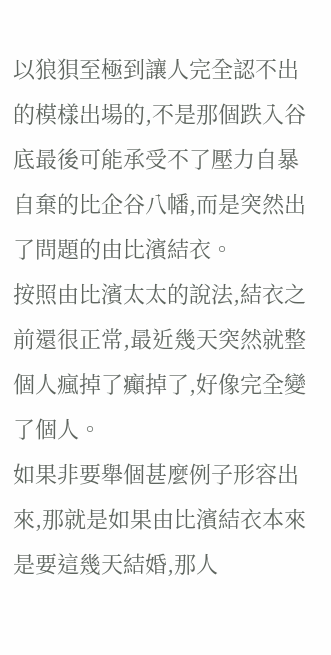以狼狽至極到讓人完全認不出的模樣出場的,不是那個跌入谷底最後可能承受不了壓力自暴自棄的比企谷八幡,而是突然出了問題的由比濱結衣。
按照由比濱太太的說法,結衣之前還很正常,最近幾天突然就整個人瘋掉了癲掉了,好像完全變了個人。
如果非要舉個甚麼例子形容出來,那就是如果由比濱結衣本來是要這幾天結婚,那人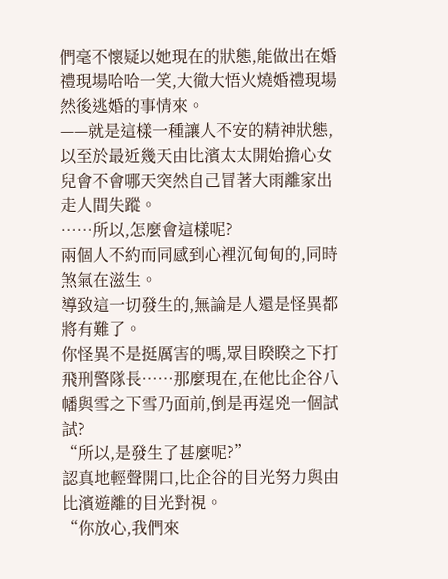們毫不懷疑以她現在的狀態,能做出在婚禮現場哈哈一笑,大徹大悟火燒婚禮現場然後逃婚的事情來。
——就是這樣一種讓人不安的精神狀態,以至於最近幾天由比濱太太開始擔心女兒會不會哪天突然自己冒著大雨離家出走人間失蹤。
……所以,怎麼會這樣呢?
兩個人不約而同感到心裡沉甸甸的,同時煞氣在滋生。
導致這一切發生的,無論是人還是怪異都將有難了。
你怪異不是挺厲害的嗎,眾目睽睽之下打飛刑警隊長……那麼現在,在他比企谷八幡與雪之下雪乃面前,倒是再逞兇一個試試?
“所以,是發生了甚麼呢?”
認真地輕聲開口,比企谷的目光努力與由比濱遊離的目光對視。
“你放心,我們來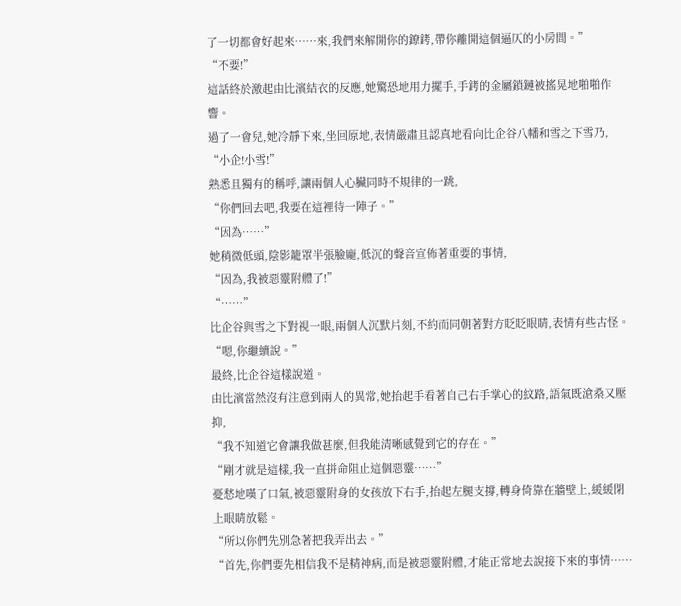了一切都會好起來……來,我們來解開你的鐐銬,帶你離開這個逼仄的小房間。”
“不要!”
這話終於激起由比濱結衣的反應,她驚恐地用力擺手,手銬的金屬鎖鏈被搖晃地啪啪作響。
過了一會兒,她冷靜下來,坐回原地,表情嚴肅且認真地看向比企谷八幡和雪之下雪乃,
“小企!小雪!”
熟悉且獨有的稱呼,讓兩個人心臟同時不規律的一跳,
“你們回去吧,我要在這裡待一陣子。”
“因為……”
她稍微低頭,陰影籠罩半張臉龐,低沉的聲音宣佈著重要的事情,
“因為,我被惡靈附體了!”
“……”
比企谷與雪之下對視一眼,兩個人沉默片刻,不約而同朝著對方眨眨眼睛,表情有些古怪。
“嗯,你繼續說。”
最終,比企谷這樣說道。
由比濱當然沒有注意到兩人的異常,她抬起手看著自己右手掌心的紋路,語氣既滄桑又壓抑,
“我不知道它會讓我做甚麼,但我能清晰感覺到它的存在。”
“剛才就是這樣,我一直拼命阻止這個惡靈……”
憂愁地嘆了口氣,被惡靈附身的女孩放下右手,抬起左腿支撐,轉身倚靠在牆壁上,緩緩閉上眼睛放鬆。
“所以你們先別急著把我弄出去。”
“首先,你們要先相信我不是精神病,而是被惡靈附體,才能正常地去說接下來的事情……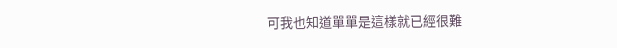可我也知道單單是這樣就已經很難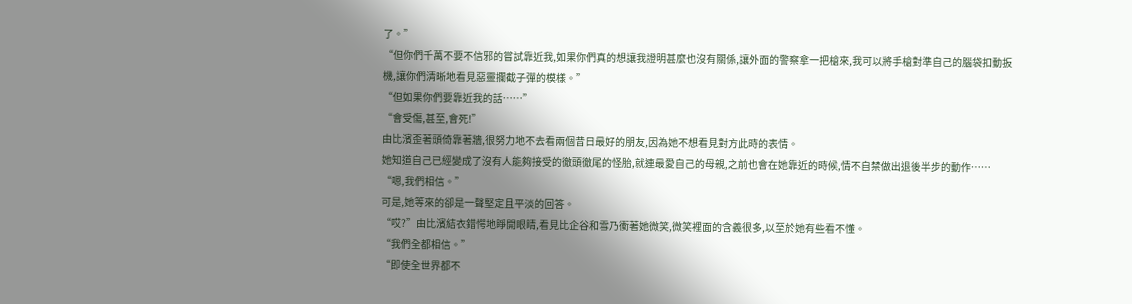了。”
“但你們千萬不要不信邪的嘗試靠近我,如果你們真的想讓我證明甚麼也沒有關係,讓外面的警察拿一把槍來,我可以將手槍對準自己的腦袋扣動扳機,讓你們清晰地看見惡靈攔截子彈的模樣。”
“但如果你們要靠近我的話……”
“會受傷,甚至,會死!”
由比濱歪著頭倚靠著牆,很努力地不去看兩個昔日最好的朋友,因為她不想看見對方此時的表情。
她知道自己已經變成了沒有人能夠接受的徹頭徹尾的怪胎,就連最愛自己的母親,之前也會在她靠近的時候,情不自禁做出退後半步的動作……
“嗯,我們相信。”
可是,她等來的卻是一聲堅定且平淡的回答。
“哎?”由比濱結衣錯愕地睜開眼睛,看見比企谷和雪乃衝著她微笑,微笑裡面的含義很多,以至於她有些看不懂。
“我們全都相信。”
“即使全世界都不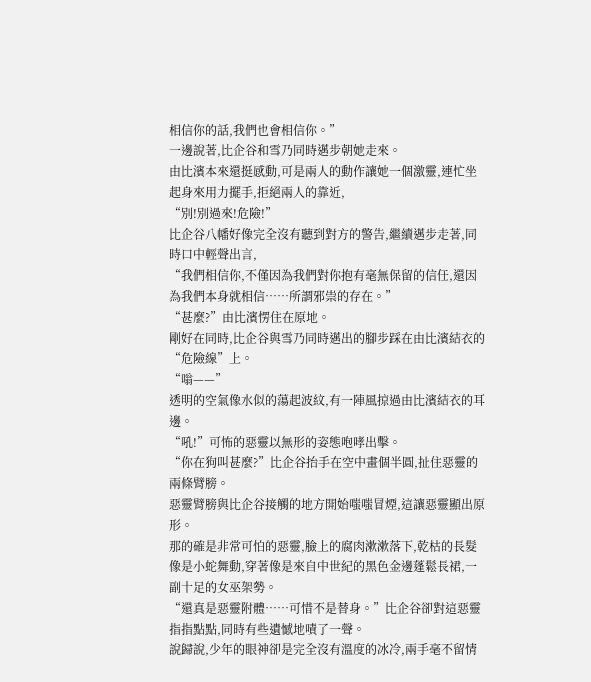相信你的話,我們也會相信你。”
一邊說著,比企谷和雪乃同時邁步朝她走來。
由比濱本來還挺感動,可是兩人的動作讓她一個激靈,連忙坐起身來用力擺手,拒絕兩人的靠近,
“別!別過來!危險!”
比企谷八幡好像完全沒有聽到對方的警告,繼續邁步走著,同時口中輕聲出言,
“我們相信你,不僅因為我們對你抱有毫無保留的信任,還因為我們本身就相信……所謂邪祟的存在。”
“甚麼?”由比濱愣住在原地。
剛好在同時,比企谷與雪乃同時邁出的腳步踩在由比濱結衣的“危險線”上。
“嗡——”
透明的空氣像水似的蕩起波紋,有一陣風掠過由比濱結衣的耳邊。
“吼!”可怖的惡靈以無形的姿態咆哮出擊。
“你在狗叫甚麼?”比企谷抬手在空中畫個半圓,扯住惡靈的兩條臂膀。
惡靈臂膀與比企谷接觸的地方開始嗤嗤冒煙,這讓惡靈顯出原形。
那的確是非常可怕的惡靈,臉上的腐肉漱漱落下,乾枯的長髮像是小蛇舞動,穿著像是來自中世紀的黑色金邊蓬鬆長裙,一副十足的女巫架勢。
“還真是惡靈附體……可惜不是替身。”比企谷卻對這惡靈指指點點,同時有些遺憾地嘖了一聲。
說歸說,少年的眼神卻是完全沒有溫度的冰冷,兩手毫不留情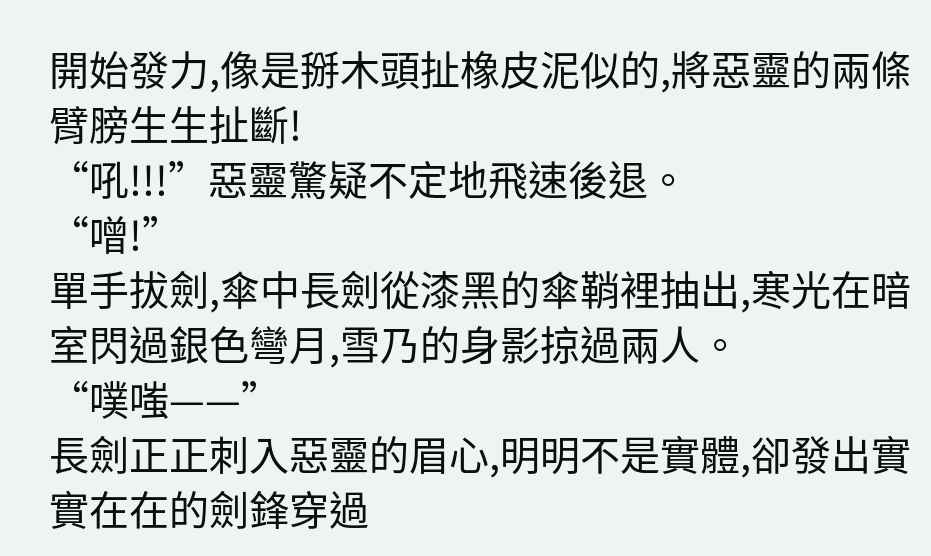開始發力,像是掰木頭扯橡皮泥似的,將惡靈的兩條臂膀生生扯斷!
“吼!!!”惡靈驚疑不定地飛速後退。
“噌!”
單手拔劍,傘中長劍從漆黑的傘鞘裡抽出,寒光在暗室閃過銀色彎月,雪乃的身影掠過兩人。
“噗嗤——”
長劍正正刺入惡靈的眉心,明明不是實體,卻發出實實在在的劍鋒穿過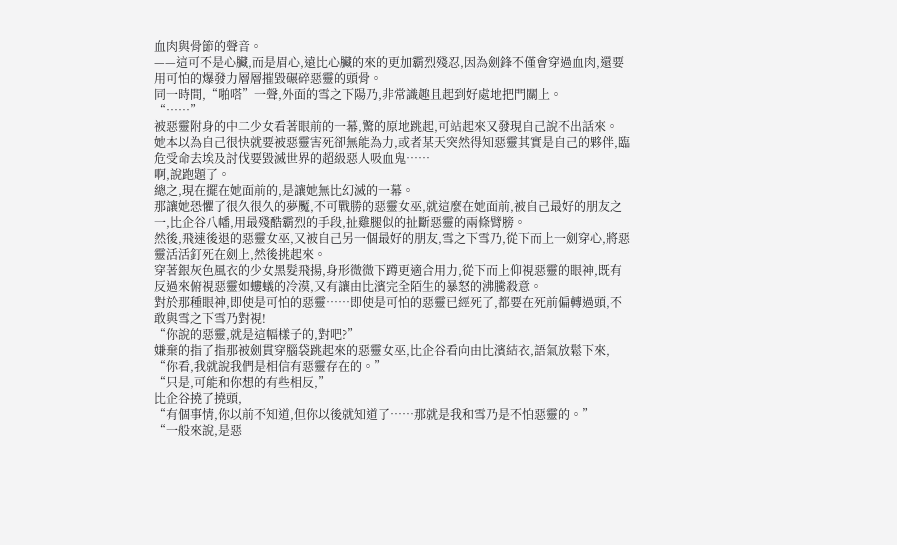血肉與骨節的聲音。
——這可不是心臟,而是眉心,遠比心臟的來的更加霸烈殘忍,因為劍鋒不僅會穿過血肉,還要用可怕的爆發力層層摧毀碾碎惡靈的頭骨。
同一時間,“啪嗒”一聲,外面的雪之下陽乃,非常識趣且起到好處地把門關上。
“……”
被惡靈附身的中二少女看著眼前的一幕,驚的原地跳起,可站起來又發現自己說不出話來。
她本以為自己很快就要被惡靈害死卻無能為力,或者某天突然得知惡靈其實是自己的夥伴,臨危受命去埃及討伐要毀滅世界的超級惡人吸血鬼……
啊,說跑題了。
總之,現在擺在她面前的,是讓她無比幻滅的一幕。
那讓她恐懼了很久很久的夢魘,不可戰勝的惡靈女巫,就這麼在她面前,被自己最好的朋友之一,比企谷八幡,用最殘酷霸烈的手段,扯雞腿似的扯斷惡靈的兩條臂膀。
然後,飛速後退的惡靈女巫,又被自己另一個最好的朋友,雪之下雪乃,從下而上一劍穿心,將惡靈活活釘死在劍上,然後挑起來。
穿著銀灰色風衣的少女黑髮飛揚,身形微微下蹲更適合用力,從下而上仰視惡靈的眼神,既有反過來俯視惡靈如螻蟻的冷漠,又有讓由比濱完全陌生的暴怒的沸騰殺意。
對於那種眼神,即使是可怕的惡靈……即使是可怕的惡靈已經死了,都要在死前偏轉過頭,不敢與雪之下雪乃對視!
“你說的惡靈,就是這幅樣子的,對吧?”
嫌棄的指了指那被劍貫穿腦袋跳起來的惡靈女巫,比企谷看向由比濱結衣,語氣放鬆下來,
“你看,我就說我們是相信有惡靈存在的。”
“只是,可能和你想的有些相反,”
比企谷撓了撓頭,
“有個事情,你以前不知道,但你以後就知道了……那就是我和雪乃是不怕惡靈的。”
“一般來說,是惡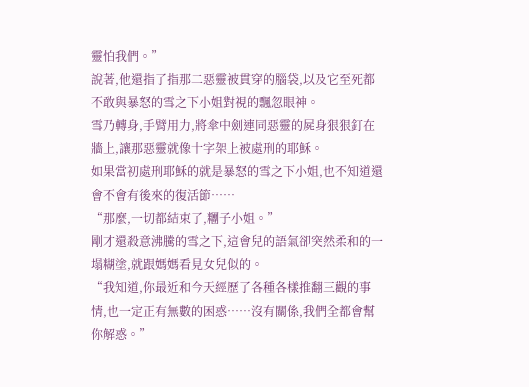靈怕我們。”
說著,他還指了指那二惡靈被貫穿的腦袋,以及它至死都不敢與暴怒的雪之下小姐對視的飄忽眼神。
雪乃轉身,手臂用力,將傘中劍連同惡靈的屍身狠狠釘在牆上,讓那惡靈就像十字架上被處刑的耶穌。
如果當初處刑耶穌的就是暴怒的雪之下小姐,也不知道還會不會有後來的復活節……
“那麼,一切都結束了,糰子小姐。”
剛才還殺意沸騰的雪之下,這會兒的語氣卻突然柔和的一塌糊塗,就跟媽媽看見女兒似的。
“我知道,你最近和今天經歷了各種各樣推翻三觀的事情,也一定正有無數的困惑……沒有關係,我們全都會幫你解惑。”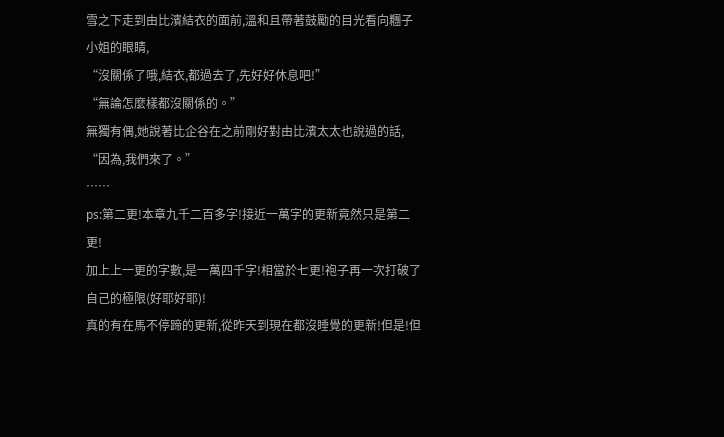雪之下走到由比濱結衣的面前,溫和且帶著鼓勵的目光看向糰子小姐的眼睛,
“沒關係了哦,結衣,都過去了,先好好休息吧!”
“無論怎麼樣都沒關係的。”
無獨有偶,她說著比企谷在之前剛好對由比濱太太也說過的話,
“因為,我們來了。”
……
ps:第二更!本章九千二百多字!接近一萬字的更新竟然只是第二更!
加上上一更的字數,是一萬四千字!相當於七更!袍子再一次打破了自己的極限(好耶好耶)!
真的有在馬不停蹄的更新,從昨天到現在都沒睡覺的更新!但是!但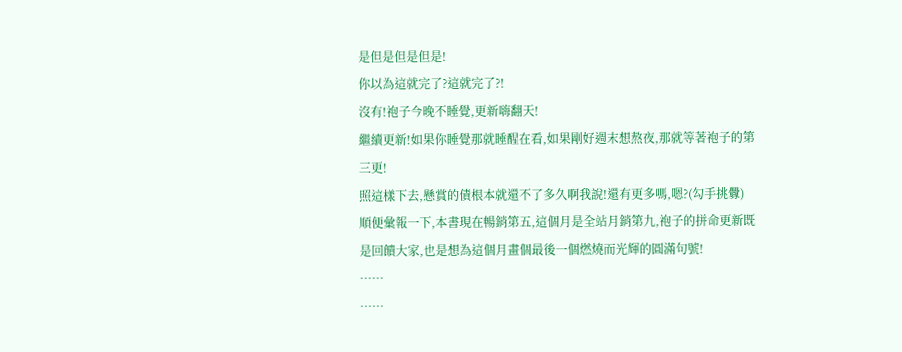是但是但是但是!
你以為這就完了?這就完了?!
沒有!袍子今晚不睡覺,更新嗨翻天!
繼續更新!如果你睡覺那就睡醒在看,如果剛好週末想熬夜,那就等著袍子的第三更!
照這樣下去,懸賞的債根本就還不了多久啊我說!還有更多嗎,嗯?(勾手挑釁)
順便彙報一下,本書現在暢銷第五,這個月是全站月銷第九,袍子的拼命更新既是回饋大家,也是想為這個月畫個最後一個燃燒而光輝的圓滿句號!
……
……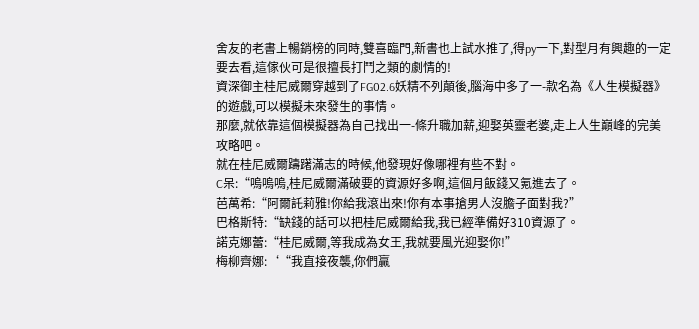舍友的老書上暢銷榜的同時,雙喜臨門,新書也上試水推了,得py一下,對型月有興趣的一定要去看,這傢伙可是很擅長打鬥之類的劇情的!
資深御主桂尼威爾穿越到了FG02.6妖精不列顛後,腦海中多了一-款名為《人生模擬器》的遊戲,可以模擬未來發生的事情。
那麼,就依靠這個模擬器為自己找出一-條升職加薪,迎娶英靈老婆,走上人生巔峰的完美攻略吧。
就在桂尼威爾躊躇滿志的時候,他發現好像哪裡有些不對。
C呆:“嗚嗚嗚,桂尼威爾滿破要的資源好多啊,這個月飯錢又氪進去了。
芭萬希:“阿爾託莉雅!你給我滾出來!你有本事搶男人沒膽子面對我?”
巴格斯特:“缺錢的話可以把桂尼威爾給我,我已經準備好310資源了。
諾克娜蕾:“桂尼威爾,等我成為女王,我就要風光迎娶你!”
梅柳齊娜:‘“我直接夜襲,你們贏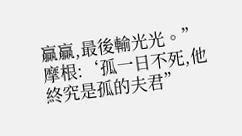贏贏,最後輸光光。”
摩根:‘孤一日不死,他終究是孤的夫君”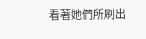看著她們所刷出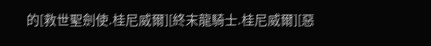的[救世聖劍使.桂尼威爾][終末龍騎士.桂尼威爾][惡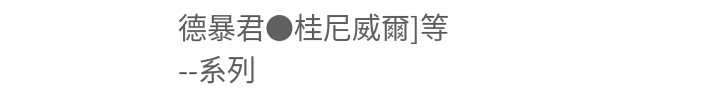德暴君●桂尼威爾]等--系列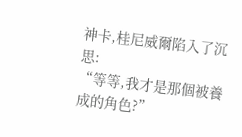神卡,桂尼威爾陷入了沉思:
“等等,我才是那個被養成的角色?”